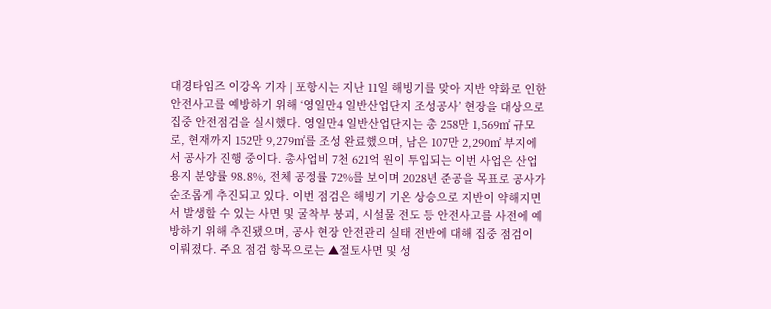대경타임즈 이강옥 기자 | 포항시는 지난 11일 해빙기를 맞아 지반 약화로 인한 안전사고를 예방하기 위해 ‘영일만4 일반산업단지 조성공사’ 현장을 대상으로 집중 안전점검을 실시했다. 영일만4 일반산업단지는 총 258만 1,569㎡ 규모로, 현재까지 152만 9,279㎡를 조성 완료했으며, 남은 107만 2,290㎡ 부지에서 공사가 진행 중이다. 총사업비 7천 621억 원이 투입되는 이번 사업은 산업용지 분양률 98.8%, 전체 공정률 72%를 보이며 2028년 준공을 목표로 공사가 순조롭게 추진되고 있다. 이번 점검은 해빙기 기온 상승으로 지반이 약해지면서 발생할 수 있는 사면 및 굴착부 붕괴, 시설물 전도 등 안전사고를 사전에 예방하기 위해 추진됐으며, 공사 현장 안전관리 실태 전반에 대해 집중 점검이 이뤄졌다. 주요 점검 항목으로는 ▲절토사면 및 성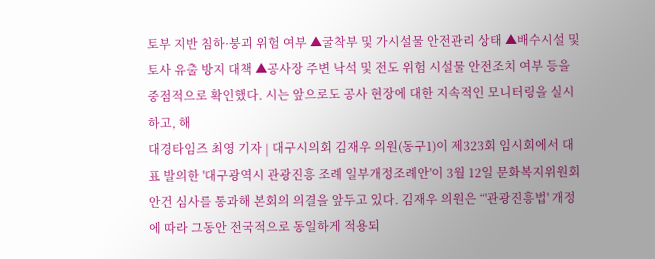토부 지반 침하·붕괴 위험 여부 ▲굴착부 및 가시설물 안전관리 상태 ▲배수시설 및 토사 유출 방지 대책 ▲공사장 주변 낙석 및 전도 위험 시설물 안전조치 여부 등을 중점적으로 확인했다. 시는 앞으로도 공사 현장에 대한 지속적인 모니터링을 실시하고, 해
대경타임즈 최영 기자 | 대구시의회 김재우 의원(동구1)이 제323회 임시회에서 대표 발의한 '대구광역시 관광진흥 조례 일부개정조례안'이 3월 12일 문화복지위원회 안건 심사를 통과해 본회의 의결을 앞두고 있다. 김재우 의원은 “'관광진흥법' 개정에 따라 그동안 전국적으로 동일하게 적용되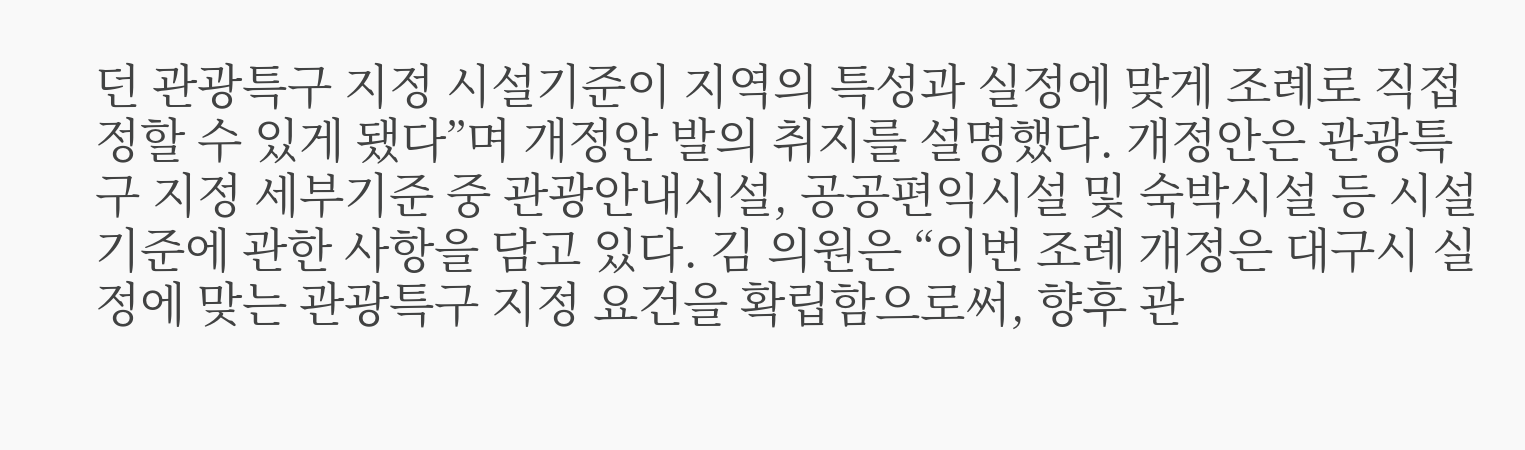던 관광특구 지정 시설기준이 지역의 특성과 실정에 맞게 조례로 직접 정할 수 있게 됐다”며 개정안 발의 취지를 설명했다. 개정안은 관광특구 지정 세부기준 중 관광안내시설, 공공편익시설 및 숙박시설 등 시설기준에 관한 사항을 담고 있다. 김 의원은 “이번 조례 개정은 대구시 실정에 맞는 관광특구 지정 요건을 확립함으로써, 향후 관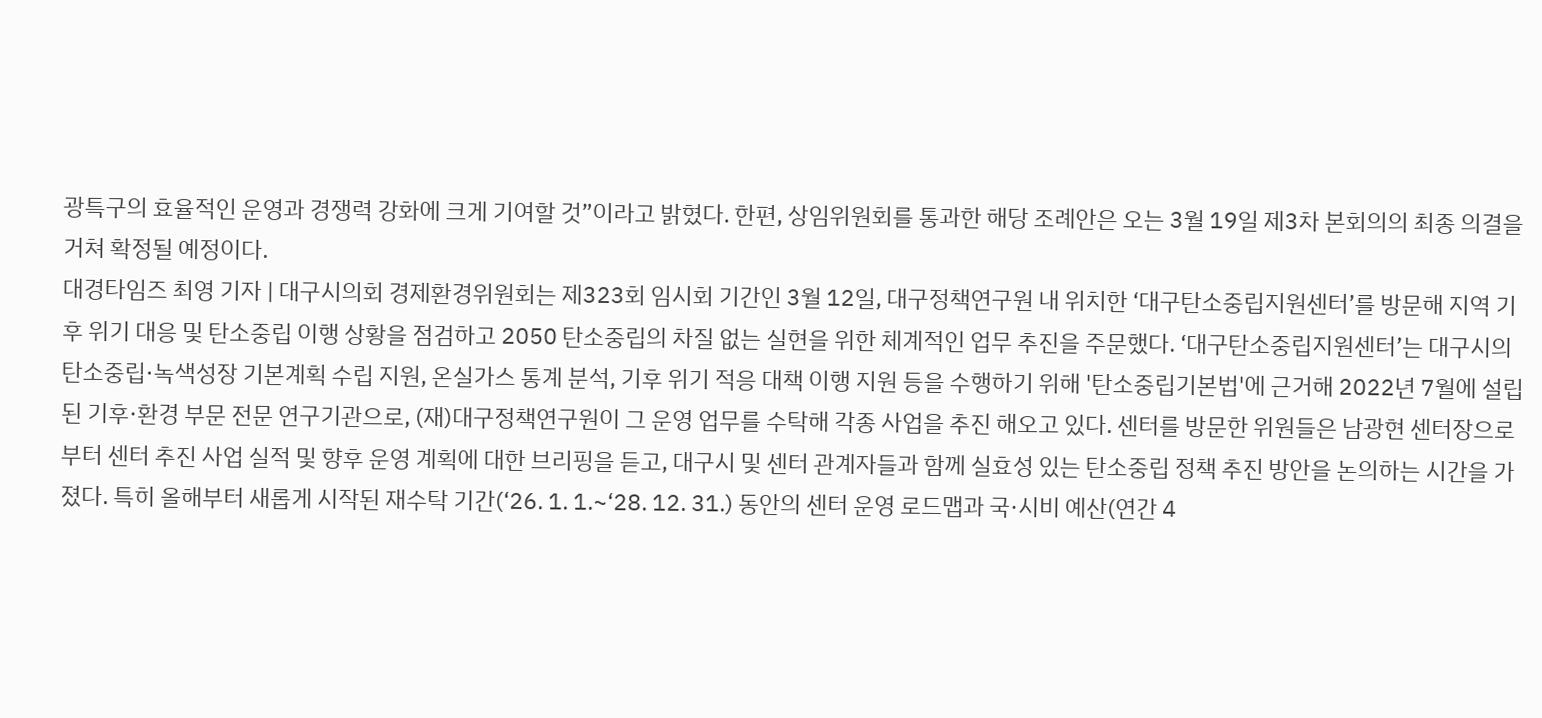광특구의 효율적인 운영과 경쟁력 강화에 크게 기여할 것”이라고 밝혔다. 한편, 상임위원회를 통과한 해당 조례안은 오는 3월 19일 제3차 본회의의 최종 의결을 거쳐 확정될 예정이다.
대경타임즈 최영 기자 | 대구시의회 경제환경위원회는 제323회 임시회 기간인 3월 12일, 대구정책연구원 내 위치한 ‘대구탄소중립지원센터’를 방문해 지역 기후 위기 대응 및 탄소중립 이행 상황을 점검하고 2050 탄소중립의 차질 없는 실현을 위한 체계적인 업무 추진을 주문했다. ‘대구탄소중립지원센터’는 대구시의 탄소중립·녹색성장 기본계획 수립 지원, 온실가스 통계 분석, 기후 위기 적응 대책 이행 지원 등을 수행하기 위해 '탄소중립기본법'에 근거해 2022년 7월에 설립된 기후·환경 부문 전문 연구기관으로, (재)대구정책연구원이 그 운영 업무를 수탁해 각종 사업을 추진 해오고 있다. 센터를 방문한 위원들은 남광현 센터장으로부터 센터 추진 사업 실적 및 향후 운영 계획에 대한 브리핑을 듣고, 대구시 및 센터 관계자들과 함께 실효성 있는 탄소중립 정책 추진 방안을 논의하는 시간을 가졌다. 특히 올해부터 새롭게 시작된 재수탁 기간(‘26. 1. 1.~‘28. 12. 31.) 동안의 센터 운영 로드맵과 국·시비 예산(연간 4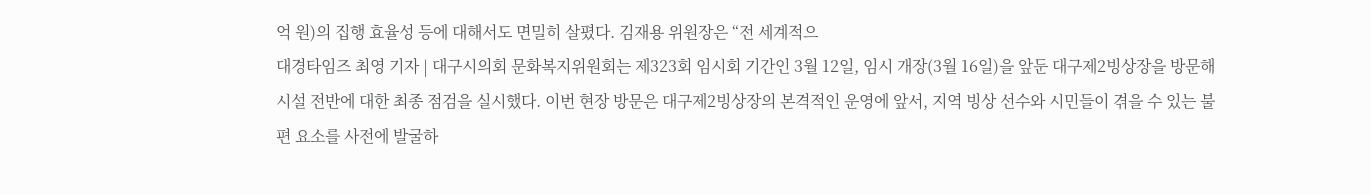억 원)의 집행 효율성 등에 대해서도 면밀히 살폈다. 김재용 위원장은 “전 세계적으
대경타임즈 최영 기자 | 대구시의회 문화복지위원회는 제323회 임시회 기간인 3월 12일, 임시 개장(3월 16일)을 앞둔 대구제2빙상장을 방문해 시설 전반에 대한 최종 점검을 실시했다. 이번 현장 방문은 대구제2빙상장의 본격적인 운영에 앞서, 지역 빙상 선수와 시민들이 겪을 수 있는 불편 요소를 사전에 발굴하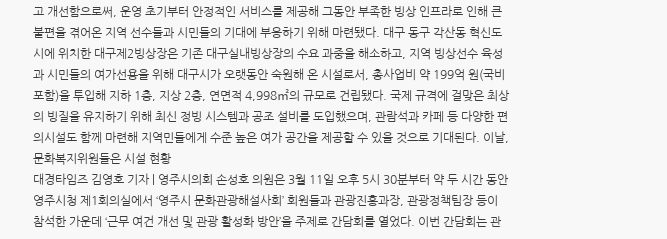고 개선함으로써, 운영 초기부터 안정적인 서비스를 제공해 그동안 부족한 빙상 인프라로 인해 큰 불편을 겪어온 지역 선수들과 시민들의 기대에 부응하기 위해 마련됐다. 대구 동구 각산동 혁신도시에 위치한 대구제2빙상장은 기존 대구실내빙상장의 수요 과중을 해소하고, 지역 빙상선수 육성과 시민들의 여가선용을 위해 대구시가 오랫동안 숙원해 온 시설로서, 총사업비 약 199억 원(국비 포함)을 투입해 지하 1층, 지상 2층, 연면적 4,998㎡의 규모로 건립됐다. 국제 규격에 걸맞은 최상의 빙질을 유지하기 위해 최신 정빙 시스템과 공조 설비를 도입했으며, 관람석과 카페 등 다양한 편의시설도 함께 마련해 지역민들에게 수준 높은 여가 공간을 제공할 수 있을 것으로 기대된다. 이날, 문화복지위원들은 시설 현황
대경타임즈 김영호 기자 | 영주시의회 손성호 의원은 3월 11일 오후 5시 30분부터 약 두 시간 동안 영주시청 제1회의실에서 ‘영주시 문화관광해설사회’ 회원들과 관광진흥과장, 관광정책팀장 등이 참석한 가운데 ‘근무 여건 개선 및 관광 활성화 방안’을 주제로 간담회를 열었다. 이번 간담회는 관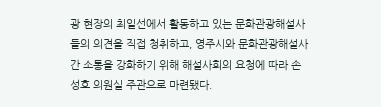광 현장의 최일선에서 활동하고 있는 문화관광해설사들의 의견을 직접 청취하고, 영주시와 문화관광해설사 간 소통을 강화하기 위해 해설사회의 요청에 따라 손성호 의원실 주관으로 마련됐다.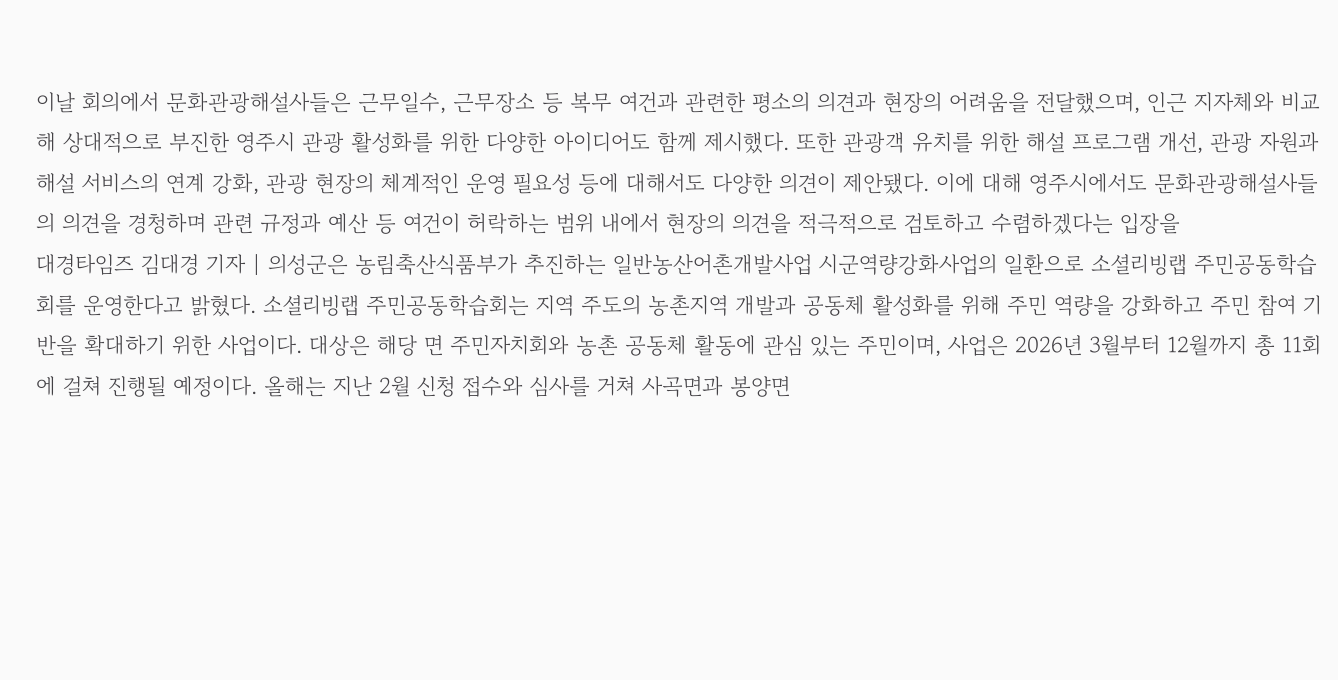이날 회의에서 문화관광해설사들은 근무일수, 근무장소 등 복무 여건과 관련한 평소의 의견과 현장의 어려움을 전달했으며, 인근 지자체와 비교해 상대적으로 부진한 영주시 관광 활성화를 위한 다양한 아이디어도 함께 제시했다. 또한 관광객 유치를 위한 해설 프로그램 개선, 관광 자원과 해설 서비스의 연계 강화, 관광 현장의 체계적인 운영 필요성 등에 대해서도 다양한 의견이 제안됐다. 이에 대해 영주시에서도 문화관광해설사들의 의견을 경청하며 관련 규정과 예산 등 여건이 허락하는 범위 내에서 현장의 의견을 적극적으로 검토하고 수렴하겠다는 입장을
대경타임즈 김대경 기자 | 의성군은 농림축산식품부가 추진하는 일반농산어촌개발사업 시군역량강화사업의 일환으로 소셜리빙랩 주민공동학습회를 운영한다고 밝혔다. 소셜리빙랩 주민공동학습회는 지역 주도의 농촌지역 개발과 공동체 활성화를 위해 주민 역량을 강화하고 주민 참여 기반을 확대하기 위한 사업이다. 대상은 해당 면 주민자치회와 농촌 공동체 활동에 관심 있는 주민이며, 사업은 2026년 3월부터 12월까지 총 11회에 걸쳐 진행될 예정이다. 올해는 지난 2월 신청 접수와 심사를 거쳐 사곡면과 봉양면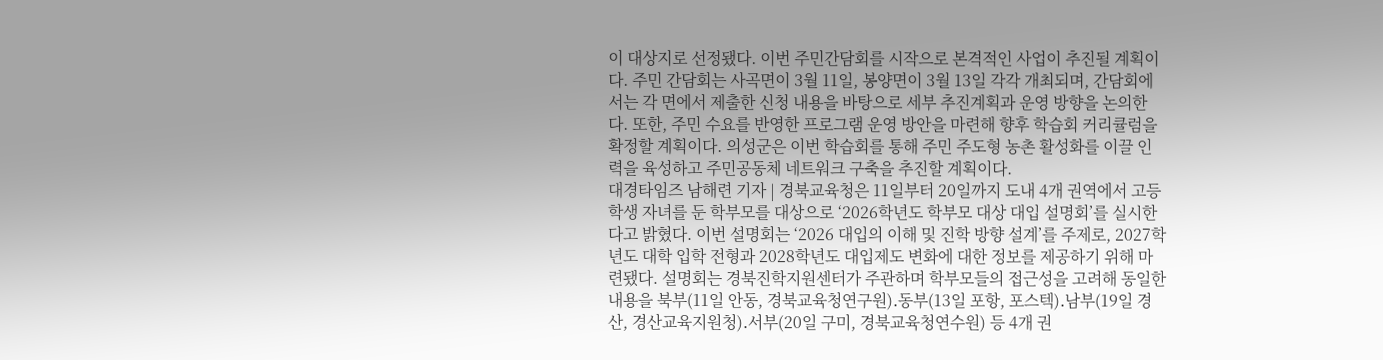이 대상지로 선정됐다. 이번 주민간담회를 시작으로 본격적인 사업이 추진될 계획이다. 주민 간담회는 사곡면이 3월 11일, 봉양면이 3월 13일 각각 개최되며, 간담회에서는 각 면에서 제출한 신청 내용을 바탕으로 세부 추진계획과 운영 방향을 논의한다. 또한, 주민 수요를 반영한 프로그램 운영 방안을 마련해 향후 학습회 커리큘럼을 확정할 계획이다. 의성군은 이번 학습회를 통해 주민 주도형 농촌 활성화를 이끌 인력을 육성하고 주민공동체 네트워크 구축을 추진할 계획이다.
대경타임즈 남해련 기자 | 경북교육청은 11일부터 20일까지 도내 4개 권역에서 고등학생 자녀를 둔 학부모를 대상으로 ‘2026학년도 학부모 대상 대입 설명회’를 실시한다고 밝혔다. 이번 설명회는 ‘2026 대입의 이해 및 진학 방향 설계’를 주제로, 2027학년도 대학 입학 전형과 2028학년도 대입제도 변화에 대한 정보를 제공하기 위해 마련됐다. 설명회는 경북진학지원센터가 주관하며 학부모들의 접근성을 고려해 동일한 내용을 북부(11일 안동, 경북교육청연구원)․동부(13일 포항, 포스텍)․남부(19일 경산, 경산교육지원청)․서부(20일 구미, 경북교육청연수원) 등 4개 권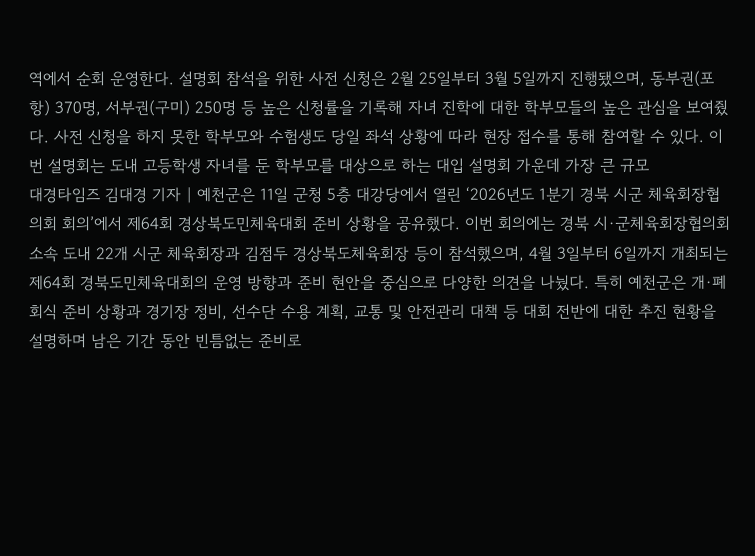역에서 순회 운영한다. 설명회 참석을 위한 사전 신청은 2월 25일부터 3월 5일까지 진행됐으며, 동부권(포항) 370명, 서부권(구미) 250명 등 높은 신청률을 기록해 자녀 진학에 대한 학부모들의 높은 관심을 보여줬다. 사전 신청을 하지 못한 학부모와 수험생도 당일 좌석 상황에 따라 현장 접수를 통해 참여할 수 있다. 이번 설명회는 도내 고등학생 자녀를 둔 학부모를 대상으로 하는 대입 설명회 가운데 가장 큰 규모
대경타임즈 김대경 기자 | 예천군은 11일 군청 5층 대강당에서 열린 ‘2026년도 1분기 경북 시군 체육회장협의회 회의’에서 제64회 경상북도민체육대회 준비 상황을 공유했다. 이번 회의에는 경북 시·군체육회장협의회 소속 도내 22개 시군 체육회장과 김점두 경상북도체육회장 등이 참석했으며, 4월 3일부터 6일까지 개최되는 제64회 경북도민체육대회의 운영 방향과 준비 현안을 중심으로 다양한 의견을 나눴다. 특히 예천군은 개·폐회식 준비 상황과 경기장 정비, 선수단 수용 계획, 교통 및 안전관리 대책 등 대회 전반에 대한 추진 현황을 설명하며 남은 기간 동안 빈틈없는 준비로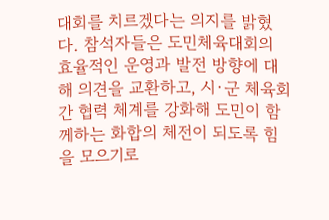대회를 치르겠다는 의지를 밝혔다. 참석자들은 도민체육대회의 효율적인 운영과 발전 방향에 대해 의견을 교환하고, 시·군 체육회 간 협력 체계를 강화해 도민이 함께하는 화합의 체전이 되도록 힘을 모으기로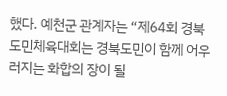했다. 예천군 관계자는 “제64회 경북도민체육대회는 경북도민이 함께 어우러지는 화합의 장이 될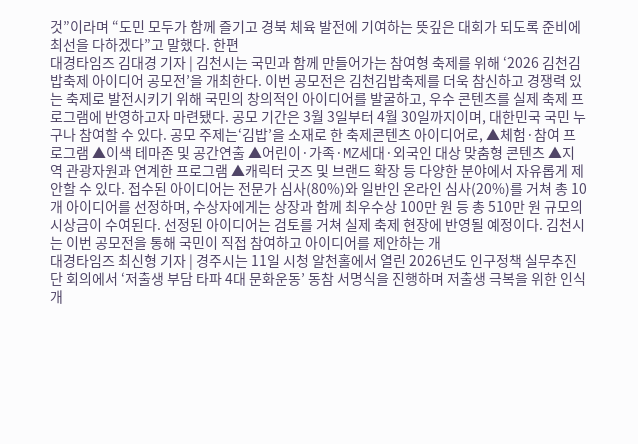것”이라며 “도민 모두가 함께 즐기고 경북 체육 발전에 기여하는 뜻깊은 대회가 되도록 준비에 최선을 다하겠다”고 말했다. 한편
대경타임즈 김대경 기자 | 김천시는 국민과 함께 만들어가는 참여형 축제를 위해 ‘2026 김천김밥축제 아이디어 공모전’을 개최한다. 이번 공모전은 김천김밥축제를 더욱 참신하고 경쟁력 있는 축제로 발전시키기 위해 국민의 창의적인 아이디어를 발굴하고, 우수 콘텐츠를 실제 축제 프로그램에 반영하고자 마련됐다. 공모 기간은 3월 3일부터 4월 30일까지이며, 대한민국 국민 누구나 참여할 수 있다. 공모 주제는‘김밥’을 소재로 한 축제콘텐츠 아이디어로, ▲체험·참여 프로그램 ▲이색 테마존 및 공간연출 ▲어린이·가족·MZ세대·외국인 대상 맞춤형 콘텐츠 ▲지역 관광자원과 연계한 프로그램 ▲캐릭터 굿즈 및 브랜드 확장 등 다양한 분야에서 자유롭게 제안할 수 있다. 접수된 아이디어는 전문가 심사(80%)와 일반인 온라인 심사(20%)를 거쳐 총 10개 아이디어를 선정하며, 수상자에게는 상장과 함께 최우수상 100만 원 등 총 510만 원 규모의 시상금이 수여된다. 선정된 아이디어는 검토를 거쳐 실제 축제 현장에 반영될 예정이다. 김천시는 이번 공모전을 통해 국민이 직접 참여하고 아이디어를 제안하는 개
대경타임즈 최신형 기자 | 경주시는 11일 시청 알천홀에서 열린 2026년도 인구정책 실무추진단 회의에서 ‘저출생 부담 타파 4대 문화운동’ 동참 서명식을 진행하며 저출생 극복을 위한 인식 개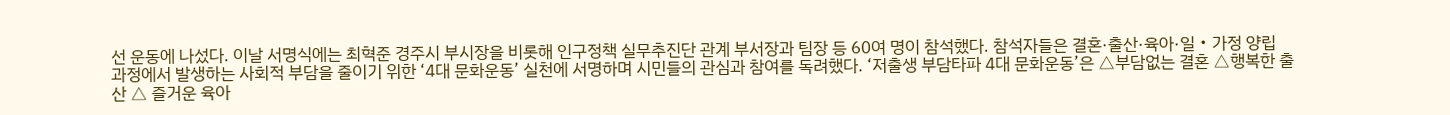선 운동에 나섰다. 이날 서명식에는 최혁준 경주시 부시장을 비롯해 인구정책 실무추진단 관계 부서장과 팀장 등 60여 명이 참석했다. 참석자들은 결혼·출산·육아·일‧가정 양립 과정에서 발생하는 사회적 부담을 줄이기 위한 ‘4대 문화운동’ 실천에 서명하며 시민들의 관심과 참여를 독려했다. ‘저출생 부담타파 4대 문화운동’은 △부담없는 결혼 △행복한 출산 △ 즐거운 육아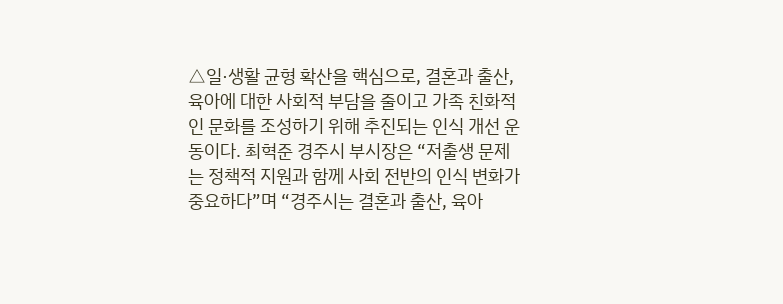△일·생활 균형 확산을 핵심으로, 결혼과 출산, 육아에 대한 사회적 부담을 줄이고 가족 친화적인 문화를 조성하기 위해 추진되는 인식 개선 운동이다. 최혁준 경주시 부시장은 “저출생 문제는 정책적 지원과 함께 사회 전반의 인식 변화가 중요하다”며 “경주시는 결혼과 출산, 육아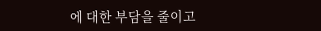에 대한 부담을 줄이고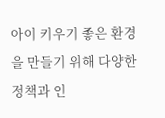아이 키우기 좋은 환경을 만들기 위해 다양한 정책과 인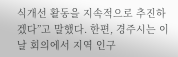식개선 활동을 지속적으로 추진하겠다”고 말했다. 한편, 경주시는 이날 회의에서 지역 인구